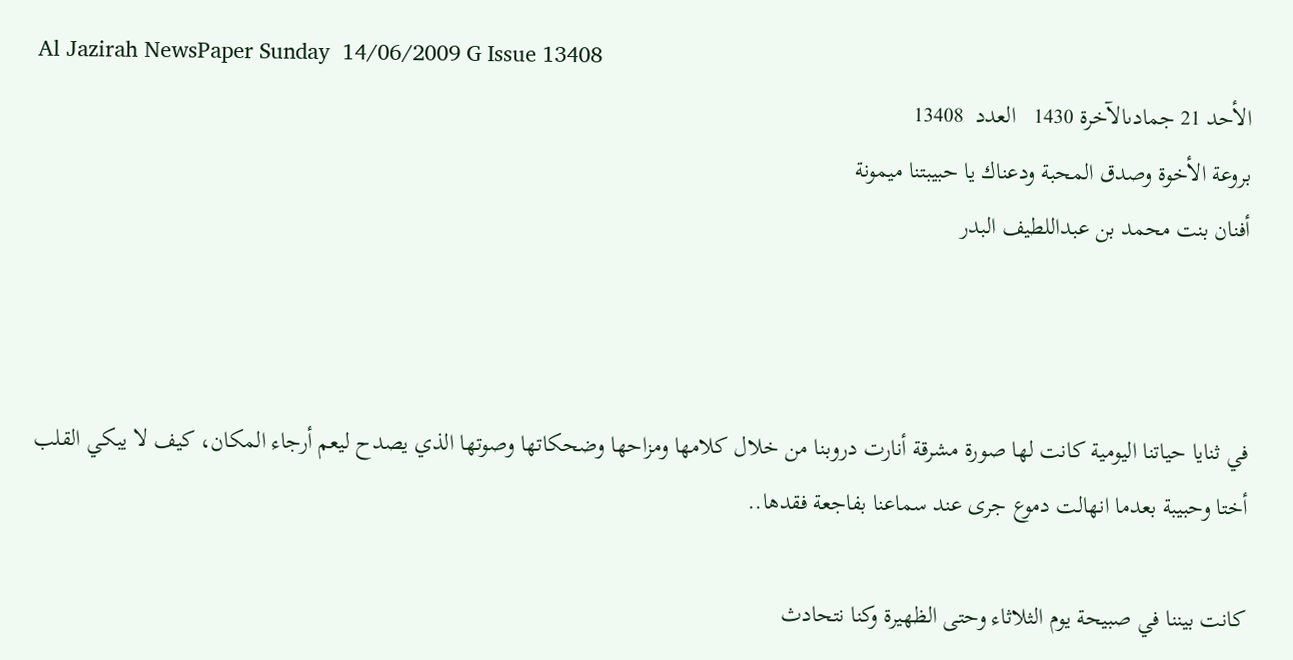Al Jazirah NewsPaper Sunday  14/06/2009 G Issue 13408
الأحد 21 جمادىالآخرة 1430   العدد  13408
بروعة الأخوة وصدق المحبة ودعناك يا حبيبتنا ميمونة
أفنان بنت محمد بن عبداللطيف البدر



في ثنايا حياتنا اليومية كانت لها صورة مشرقة أنارت دروبنا من خلال كلامها ومزاحها وضحكاتها وصوتها الذي يصدح ليعم أرجاء المكان، كيف لا يبكي القلب أختا وحبيبة بعدما انهالت دموع جرى عند سماعنا بفاجعة فقدها..

كانت بيننا في صبيحة يوم الثلاثاء وحتى الظهيرة وكنا نتحادث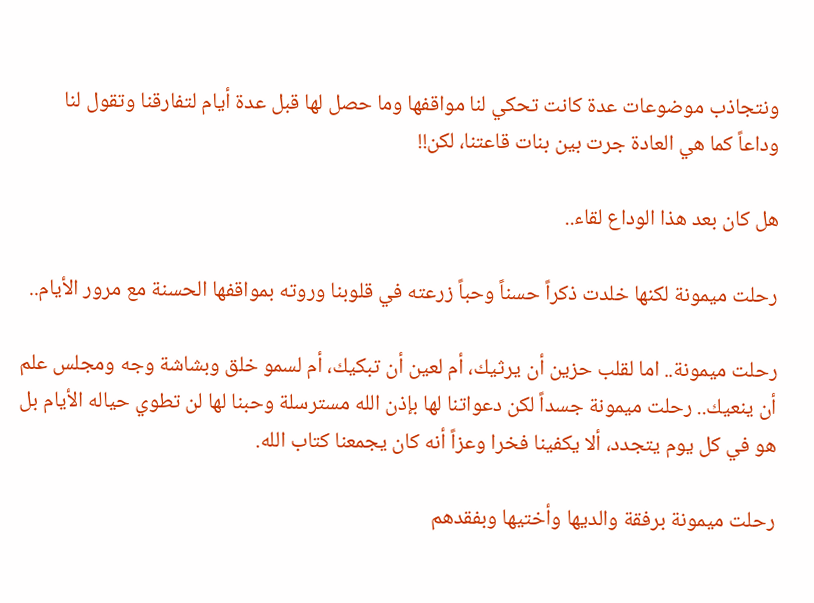ونتجاذب موضوعات عدة كانت تحكي لنا مواقفها وما حصل لها قبل عدة أيام لتفارقنا وتقول لنا وداعاً كما هي العادة جرت بين بنات قاعتنا، لكن!!

هل كان بعد هذا الوداع لقاء..

رحلت ميمونة لكنها خلدت ذكراً حسناً وحباً زرعته في قلوبنا وروته بمواقفها الحسنة مع مرور الأيام..

رحلت ميمونة.. اما لقلب حزين أن يرثيك، أم لعين أن تبكيك، أم لسمو خلق وبشاشة وجه ومجلس علم أن ينعيك.. رحلت ميمونة جسداً لكن دعواتنا لها بإذن الله مسترسلة وحبنا لها لن تطوي حياله الأيام بل هو في كل يوم يتجدد، ألا يكفينا فخرا وعزاً أنه كان يجمعنا كتاب الله.

رحلت ميمونة برفقة والديها وأختيها وبفقدهم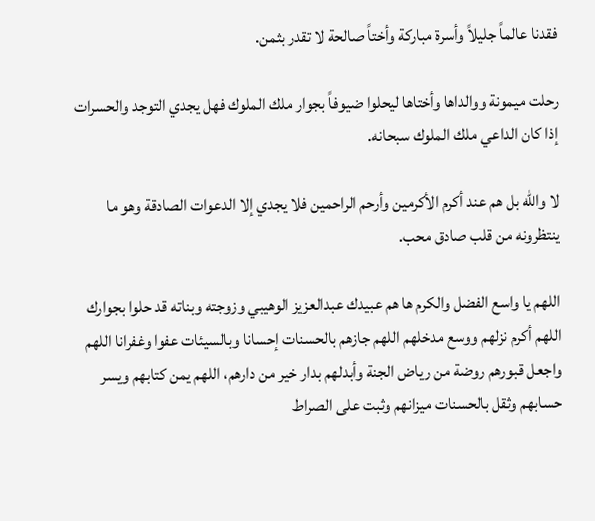فقدنا عالماً جليلاً وأسرة مباركة وأختاً صالحة لا تقدر بثمن.

رحلت ميمونة ووالداها وأختاها ليحلوا ضيوفاً بجوار ملك الملوك فهل يجدي التوجد والحسرات إذا كان الداعي ملك الملوك سبحانه.

لا والله بل هم عند أكرم الأكرمين وأرحم الراحمين فلا يجدي إلا الدعوات الصادقة وهو ما ينتظرونه من قلب صادق محب.

اللهم يا واسع الفضل والكرم ها هم عبيدك عبدالعزيز الوهيبي وزوجته وبناته قد حلوا بجوارك اللهم أكرم نزلهم ووسع مدخلهم اللهم جازهم بالحسنات إحسانا وبالسيئات عفوا وغفرانا اللهم واجعل قبورهم روضة من رياض الجنة وأبدلهم بدار خير من دارهم، اللهم يمن كتابهم ويسر حسابهم وثقل بالحسنات ميزانهم وثبت على الصراط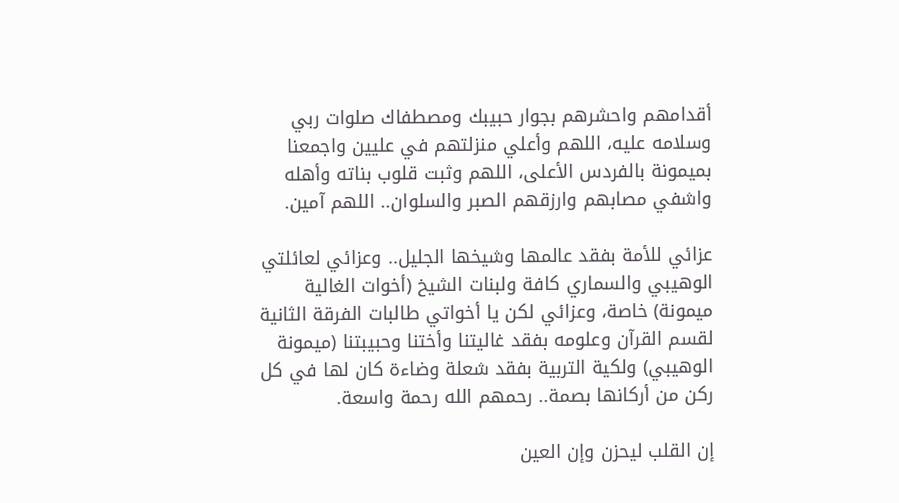أقدامهم واحشرهم بجوار حبيبك ومصطفاك صلوات ربي وسلامه عليه، اللهم وأعلي منزلتهم في عليين واجمعنا بميمونة بالفردس الأعلى، اللهم وثبت قلوب بناته وأهله واشفي مصابهم وارزقهم الصبر والسلوان.. اللهم آمين.

عزائي للأمة بفقد عالمها وشيخها الجليل.. وعزائي لعائلتي الوهيبي والسماري كافة ولبنات الشيخ (أخوات الغالية ميمونة) خاصة، وعزائي لكن يا أخواتي طالبات الفرقة الثانية لقسم القرآن وعلومه بفقد غاليتنا وأختنا وحبيبتنا (ميمونة الوهيبي) ولكية التربية بفقد شعلة وضاءة كان لها في كل ركن من أركانها بصمة.. رحمهم الله رحمة واسعة.

إن القلب ليحزن وإن العين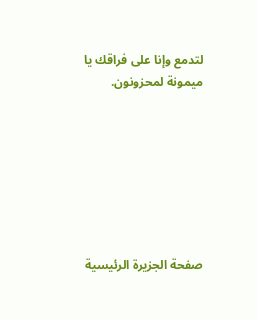لتدمع وإنا على فراقك يا ميمونة لمحزونون.







صفحة الجزيرة الرئيسية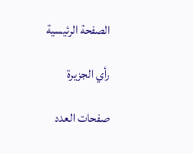الصفحة الرئيسية

رأي الجزيرة

صفحات العدد